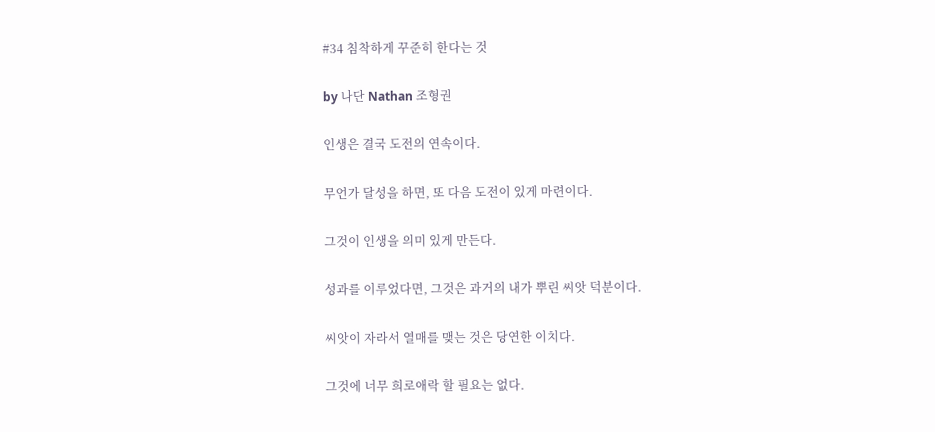#34 침착하게 꾸준히 한다는 것

by 나단 Nathan 조형권

인생은 결국 도전의 연속이다.

무언가 달성을 하면, 또 다음 도전이 있게 마련이다.

그것이 인생을 의미 있게 만든다.

성과를 이루었다면, 그것은 과거의 내가 뿌린 씨앗 덕분이다.

씨앗이 자라서 열매를 맺는 것은 당연한 이치다.

그것에 너무 희로애락 할 필요는 없다.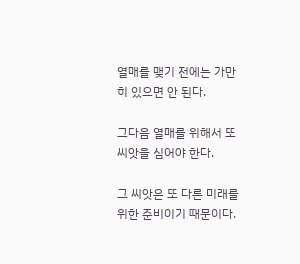열매를 맺기 전에는 가만히 있으면 안 된다.

그다음 열매를 위해서 또 씨앗을 심어야 한다.

그 씨앗은 또 다른 미래를 위한 준비이기 때문이다.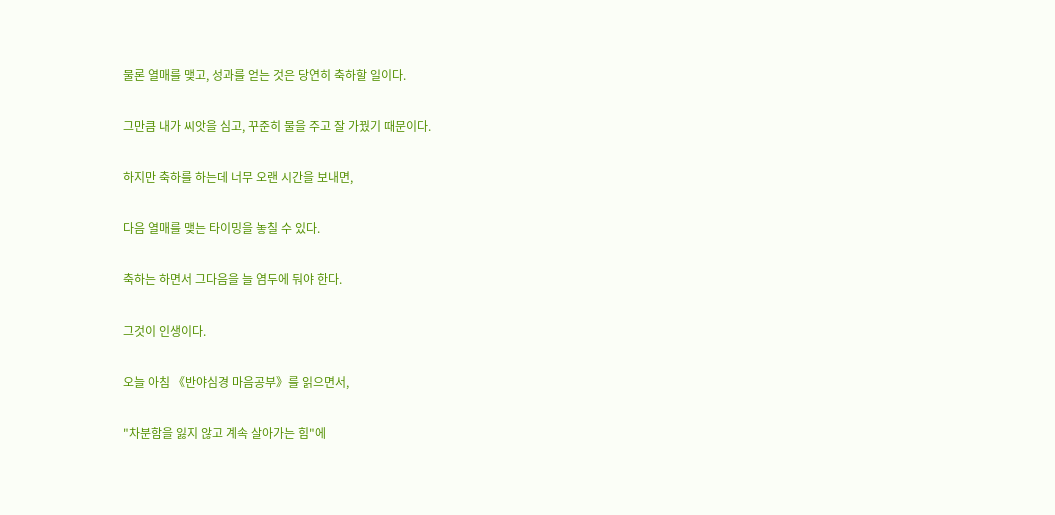물론 열매를 맺고, 성과를 얻는 것은 당연히 축하할 일이다.

그만큼 내가 씨앗을 심고, 꾸준히 물을 주고 잘 가꿨기 때문이다.

하지만 축하를 하는데 너무 오랜 시간을 보내면,

다음 열매를 맺는 타이밍을 놓칠 수 있다.

축하는 하면서 그다음을 늘 염두에 둬야 한다.

그것이 인생이다.

오늘 아침 《반야심경 마음공부》를 읽으면서,

"차분함을 잃지 않고 계속 살아가는 힘"에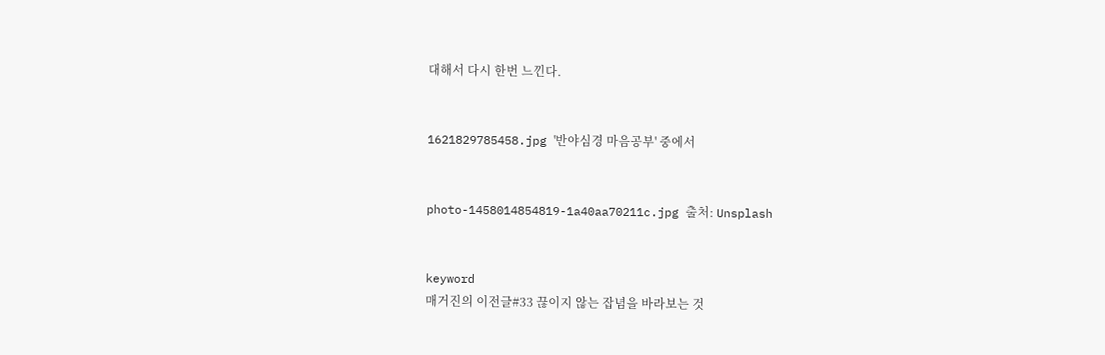대해서 다시 한번 느낀다.


1621829785458.jpg '반야심경 마음공부' 중에서


photo-1458014854819-1a40aa70211c.jpg 출처: Unsplash


keyword
매거진의 이전글#33 끊이지 않는 잡념을 바라보는 것